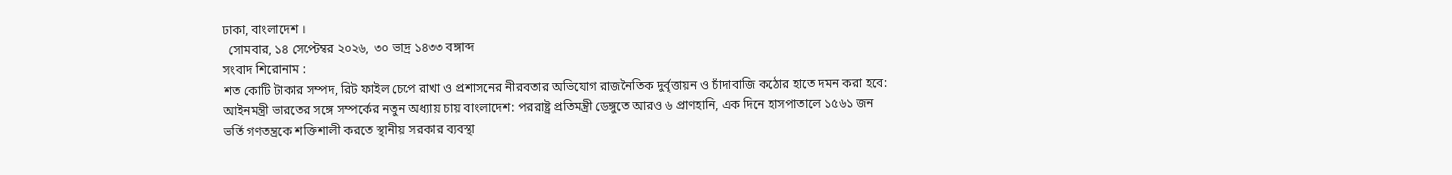ঢাকা, বাংলাদেশ ।
  সোমবার, ১৪ সেপ্টেম্বর ২০২৬,  ৩০ ভাদ্র ১৪৩৩ বঙ্গাব্দ
সংবাদ শিরোনাম :
শত কোটি টাকার সম্পদ, রিট ফাইল চেপে রাখা ও প্রশাসনের নীরবতার অভিযোগ রাজনৈতিক দুর্বৃত্তায়ন ও চাঁদাবাজি কঠোর হাতে দমন করা হবে: আইনমন্ত্রী ভারতের সঙ্গে সম্পর্কের নতুন অধ্যায় চায় বাংলাদেশ: পররাষ্ট্র প্রতিমন্ত্রী ডেঙ্গুতে আরও ৬ প্রাণহানি, এক দিনে হাসপাতালে ১৫৬১ জন ভর্তি গণতন্ত্রকে শক্তিশালী করতে স্থানীয় সরকার ব্যবস্থা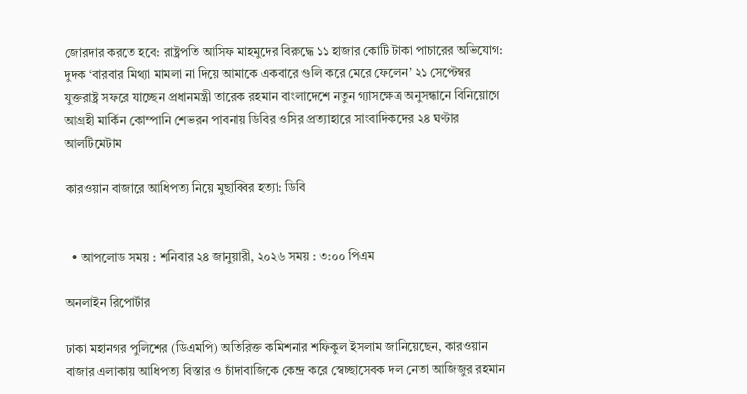জোরদার করতে হবে: রাষ্ট্রপতি আসিফ মাহমুদের বিরুদ্ধে ১১ হাজার কোটি টাকা পাচারের অভিযোগ: দুদক ‘বারবার মিথ্যা মামলা না দিয়ে আমাকে একবারে গুলি করে মেরে ফেলেন’ ২১ সেপ্টেম্বর যুক্তরাষ্ট্র সফরে যাচ্ছেন প্রধানমন্ত্রী তারেক রহমান বাংলাদেশে নতুন গ্যাসক্ষেত্র অনুসন্ধানে বিনিয়োগে আগ্রহী মার্কিন কোম্পানি শেভরন পাবনায় ডিবির ওসির প্রত্যাহারে সাংবাদিকদের ২৪ ঘণ্টার আলটিমেটাম

কারওয়ান বাজারে আধিপত্য নিয়ে মুছাব্বির হত্যা: ডিবি


  • আপলোড সময় : শনিবার ২৪ জানুয়ারী, ২০২৬ সময় : ৩:০০ পিএম

অনলাইন রিপোর্টার

ঢাকা মহানগর পুলিশের (ডিএমপি) অতিরিক্ত কমিশনার শফিকুল ইসলাম জানিয়েছেন, কারওয়ান বাজার এলাকায় আধিপত্য বিস্তার ও চাঁদাবাজিকে কেন্দ্র করে স্বেচ্ছাসেবক দল নেতা আজিজুর রহমান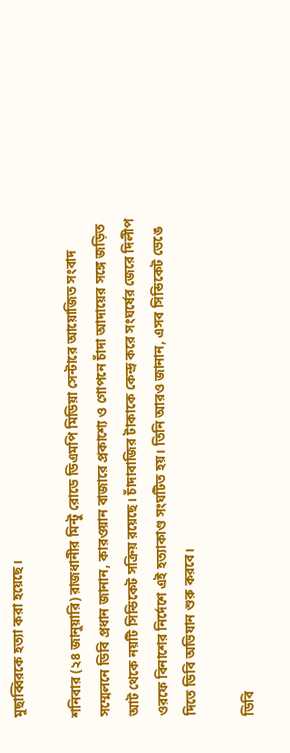মুছাব্বিরকে হত্যা করা হয়েছে।

শনিবার (২৪ জানুয়ারি) রাজধানীর মিন্টু রোডে ডিএমপি মিডিয়া সেন্টারে আয়োজিত সংবাদ সম্মেলনে ডিবি প্রধান জানান, কারওয়ান বাজারে প্রকাশ্যে ও গোপনে চাঁদা আদায়ের সঙ্গে জড়িত আট থেকে নয়টি সিন্ডিকেট সক্রিয় রয়েছে। চাঁদাবাজির টাকাকে কেন্দ্র করে সংঘর্ষের জেরে দিলীপ ওরফে বিনাশের নির্দেশে এই হত্যাকাণ্ড সংঘটিত হয়। তিনি আরও জানান, এসব সিন্ডিকেট ভেঙে দিতে ডিবি অভিযান শুরু করবে।

ডিবি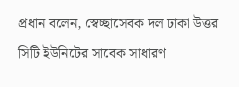প্রধান বলেন, স্বেচ্ছাসেবক দল ঢাকা উত্তর সিটি ইউনিটের সাবেক সাধারণ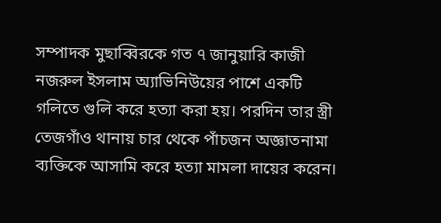সম্পাদক মুছাব্বিরকে গত ৭ জানুয়ারি কাজী নজরুল ইসলাম অ্যাভিনিউয়ের পাশে একটি গলিতে গুলি করে হত্যা করা হয়। পরদিন তার স্ত্রী তেজগাঁও থানায় চার থেকে পাঁচজন অজ্ঞাতনামা ব্যক্তিকে আসামি করে হত্যা মামলা দায়ের করেন।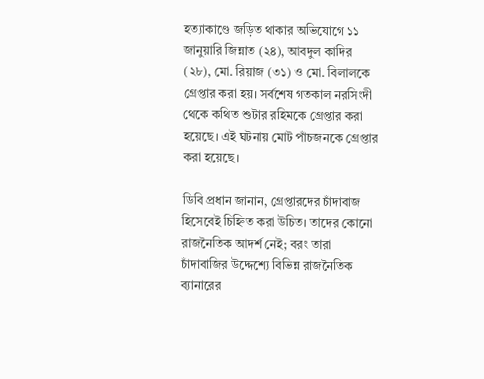হত্যাকাণ্ডে জড়িত থাকার অভিযোগে ১১ জানুয়ারি জিন্নাত (২৪), আবদুল কাদির (২৮), মো. রিয়াজ (৩১) ও মো. বিলালকে গ্রেপ্তার করা হয়। সর্বশেষ গতকাল নরসিংদী থেকে কথিত শুটার রহিমকে গ্রেপ্তার করা হয়েছে। এই ঘটনায় মোট পাঁচজনকে গ্রেপ্তার করা হয়েছে।

ডিবি প্রধান জানান, গ্রেপ্তারদের চাঁদাবাজ হিসেবেই চিহ্নিত করা উচিত। তাদের কোনো রাজনৈতিক আদর্শ নেই; বরং তারা চাঁদাবাজির উদ্দেশ্যে বিভিন্ন রাজনৈতিক ব্যানারের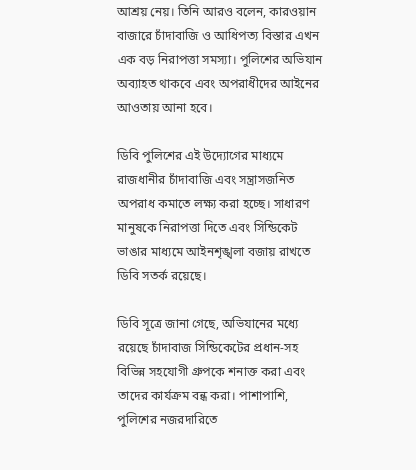আশ্রয় নেয়। তিনি আরও বলেন, কারওয়ান বাজারে চাঁদাবাজি ও আধিপত্য বিস্তার এখন এক বড় নিরাপত্তা সমস্যা। পুলিশের অভিযান অব্যাহত থাকবে এবং অপরাধীদের আইনের আওতায় আনা হবে।

ডিবি পুলিশের এই উদ্যোগের মাধ্যমে রাজধানীর চাঁদাবাজি এবং সন্ত্রাসজনিত অপরাধ কমাতে লক্ষ্য করা হচ্ছে। সাধারণ মানুষকে নিরাপত্তা দিতে এবং সিন্ডিকেট ভাঙার মাধ্যমে আইনশৃঙ্খলা বজায় রাখতে ডিবি সতর্ক রয়েছে।

ডিবি সূত্রে জানা গেছে, অভিযানের মধ্যে রয়েছে চাঁদাবাজ সিন্ডিকেটের প্রধান-সহ বিভিন্ন সহযোগী গ্রুপকে শনাক্ত করা এবং তাদের কার্যক্রম বন্ধ করা। পাশাপাশি, পুলিশের নজরদারিতে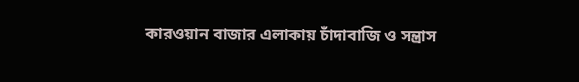কারওয়ান বাজার এলাকায় চাঁদাবাজি ও সন্ত্রাস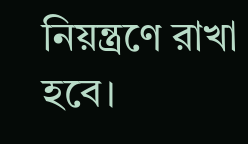নিয়ন্ত্রণে রাখা হবে।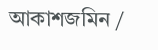আকাশজমিন /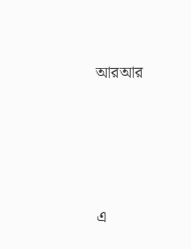আরআর




এ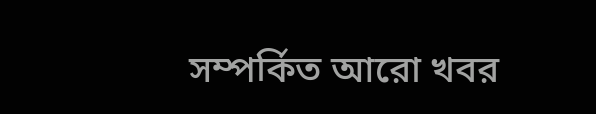সম্পর্কিত আরো খবর